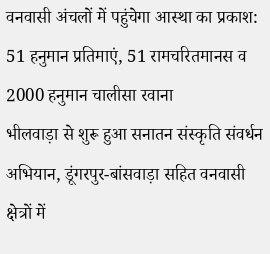वनवासी अंचलों में पहुंचेगा आस्था का प्रकाश: 51 हनुमान प्रतिमाएं, 51 रामचरितमानस व 2000 हनुमान चालीसा रवाना
भीलवाड़ा से शुरू हुआ सनातन संस्कृति संवर्धन अभियान, डूंगरपुर-बांसवाड़ा सहित वनवासी क्षेत्रों में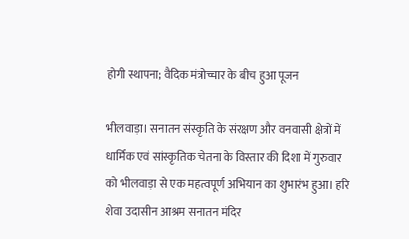होगी स्थापना; वैदिक मंत्रोच्चार के बीच हुआ पूजन

भीलवाड़ा। सनातन संस्कृति के संरक्षण और वनवासी क्षेत्रों में धार्मिक एवं सांस्कृतिक चेतना के विस्तार की दिशा में गुरुवार को भीलवाड़ा से एक महत्वपूर्ण अभियान का शुभारंभ हुआ। हरि शेवा उदासीन आश्रम सनातन मंदिर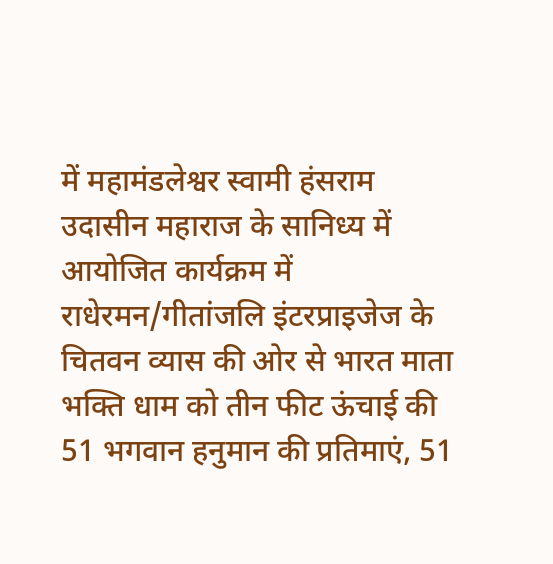में महामंडलेश्वर स्वामी हंसराम उदासीन महाराज के सानिध्य में आयोजित कार्यक्रम में राधेरमन/गीतांजलि इंटरप्राइजेज के चितवन व्यास की ओर से भारत माता भक्ति धाम को तीन फीट ऊंचाई की 51 भगवान हनुमान की प्रतिमाएं, 51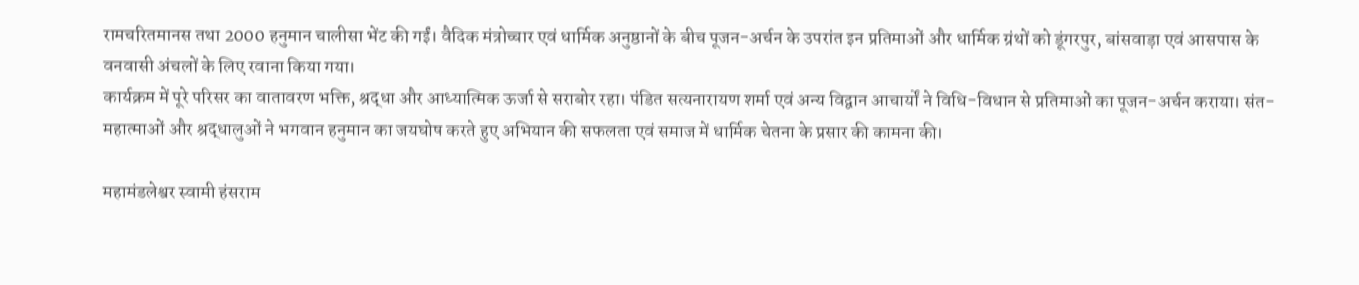रामचरितमानस तथा 2000 हनुमान चालीसा भेंट की गईं। वैदिक मंत्रोच्चार एवं धार्मिक अनुष्ठानों के बीच पूजन-अर्चन के उपरांत इन प्रतिमाओं और धार्मिक ग्रंथों को डूंगरपुर, बांसवाड़ा एवं आसपास के वनवासी अंचलों के लिए रवाना किया गया।
कार्यक्रम में पूरे परिसर का वातावरण भक्ति, श्रद्धा और आध्यात्मिक ऊर्जा से सराबोर रहा। पंडित सत्यनारायण शर्मा एवं अन्य विद्वान आचार्यों ने विधि-विधान से प्रतिमाओं का पूजन-अर्चन कराया। संत-महात्माओं और श्रद्धालुओं ने भगवान हनुमान का जयघोष करते हुए अभियान की सफलता एवं समाज में धार्मिक चेतना के प्रसार की कामना की।

महामंडलेश्वर स्वामी हंसराम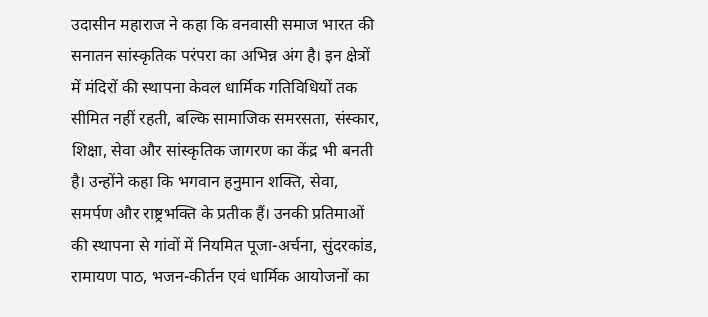उदासीन महाराज ने कहा कि वनवासी समाज भारत की सनातन सांस्कृतिक परंपरा का अभिन्न अंग है। इन क्षेत्रों में मंदिरों की स्थापना केवल धार्मिक गतिविधियों तक सीमित नहीं रहती, बल्कि सामाजिक समरसता, संस्कार, शिक्षा, सेवा और सांस्कृतिक जागरण का केंद्र भी बनती है। उन्होंने कहा कि भगवान हनुमान शक्ति, सेवा, समर्पण और राष्ट्रभक्ति के प्रतीक हैं। उनकी प्रतिमाओं की स्थापना से गांवों में नियमित पूजा-अर्चना, सुंदरकांड, रामायण पाठ, भजन-कीर्तन एवं धार्मिक आयोजनों का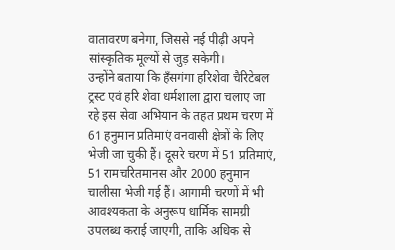वातावरण बनेगा, जिससे नई पीढ़ी अपने सांस्कृतिक मूल्यों से जुड़ सकेगी।
उन्होंने बताया कि हँसगंगा हरिशेवा चैरिटेबल ट्रस्ट एवं हरि शेवा धर्मशाला द्वारा चलाए जा रहे इस सेवा अभियान के तहत प्रथम चरण में 61 हनुमान प्रतिमाएं वनवासी क्षेत्रों के लिए भेजी जा चुकी हैं। दूसरे चरण में 51 प्रतिमाएं, 51 रामचरितमानस और 2000 हनुमान चालीसा भेजी गई हैं। आगामी चरणों में भी आवश्यकता के अनुरूप धार्मिक सामग्री उपलब्ध कराई जाएगी, ताकि अधिक से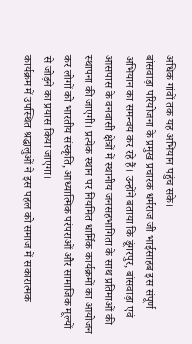अधिक गांवों तक यह अभियान पहुंच सके।
बांसवाड़ा परियोजना के प्रमुख प्रचारक धर्मराज जी भाईसाहब इस संपूर्ण अभियान का समन्वय कर रहे हैं। उन्होंने बताया कि डूंगरपुर, बांसवाड़ा एवं आसपास के वनवासी क्षेत्रों में स्थानीय जनसहभागिता के साथ प्रतिमाओं की स्थापना की जाएगी। प्रत्येक स्थान पर नियमित धार्मिक कार्यक्रमों का आयोजन कर लोगों को भारतीय संस्कृति, आध्यात्मिक परंपराओं और सामाजिक मूल्यों से जोड़ने का प्रयास किया जाएगा।
कार्यक्रम में उपस्थित श्रद्धालुओं ने इस पहल को समाज में सकारात्मक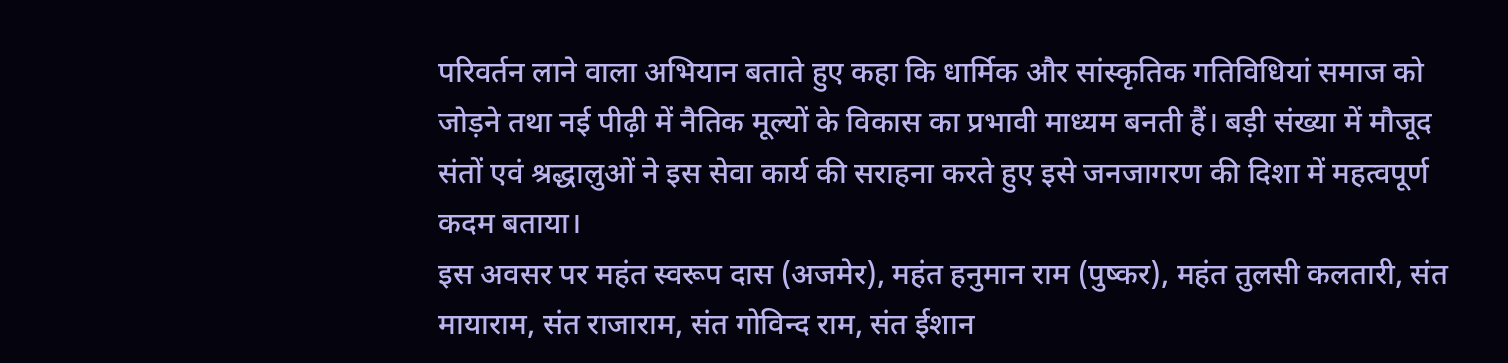परिवर्तन लाने वाला अभियान बताते हुए कहा कि धार्मिक और सांस्कृतिक गतिविधियां समाज को जोड़ने तथा नई पीढ़ी में नैतिक मूल्यों के विकास का प्रभावी माध्यम बनती हैं। बड़ी संख्या में मौजूद संतों एवं श्रद्धालुओं ने इस सेवा कार्य की सराहना करते हुए इसे जनजागरण की दिशा में महत्वपूर्ण कदम बताया।
इस अवसर पर महंत स्वरूप दास (अजमेर), महंत हनुमान राम (पुष्कर), महंत तुलसी कलतारी, संत मायाराम, संत राजाराम, संत गोविन्द राम, संत ईशान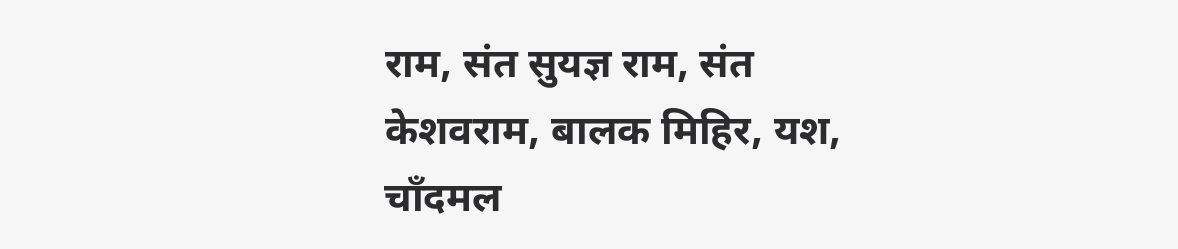राम, संत सुयज्ञ राम, संत केशवराम, बालक मिहिर, यश, चाँदमल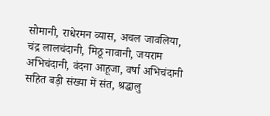सोमानी, राधेरमन व्यास, अचल जावलिया, चंद्र लालचंदानी, मिठू नावानी, जयराम अभिचंदानी, वंदना आहूजा, वर्षा अभिचंदानी सहित बड़ी संख्या में संत, श्रद्धालु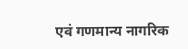एवं गणमान्य नागरिक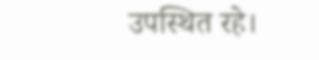उपस्थित रहे।